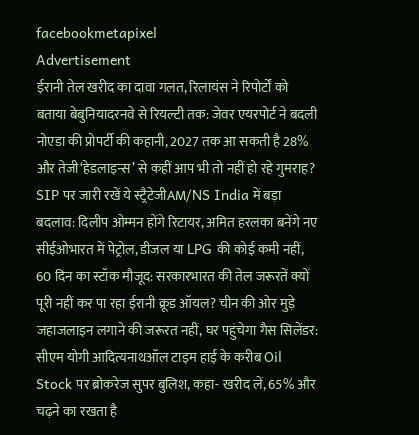facebookmetapixel
Advertisement
ईरानी तेल खरीद का दावा गलत, रिलायंस ने रिपोर्टों को बताया बेबुनियादरनवे से रियल्टी तक: जेवर एयरपोर्ट ने बदली नोएडा की प्रोपर्टी की कहानी, 2027 तक आ सकती है 28% और तेजी‘हेडलाइन्स’ से कहीं आप भी तो नहीं हो रहे गुमराह? SIP पर जारी रखें ये स्ट्रैटेजीAM/NS India में बड़ा बदलाव: दिलीप ओम्मन होंगे रिटायर, अमित हरलका बनेंगे नए सीईओभारत में पेट्रोल, डीजल या LPG की कोई कमी नहीं, 60 दिन का स्टॉक मौजूद: सरकारभारत की तेल जरूरतें क्यों पूरी नहीं कर पा रहा ईरानी क्रूड ऑयल? चीन की ओर मुड़े जहाजलाइन लगाने की जरूरत नहीं, घर पहुंचेगा गैस सिलेंडर: सीएम योगी आदित्यनाथऑल टाइम हाई के करीब Oil Stock पर ब्रोकरेज सुपर बुलिश, कहा- खरीद लें, 65% और चढ़ने का रखता है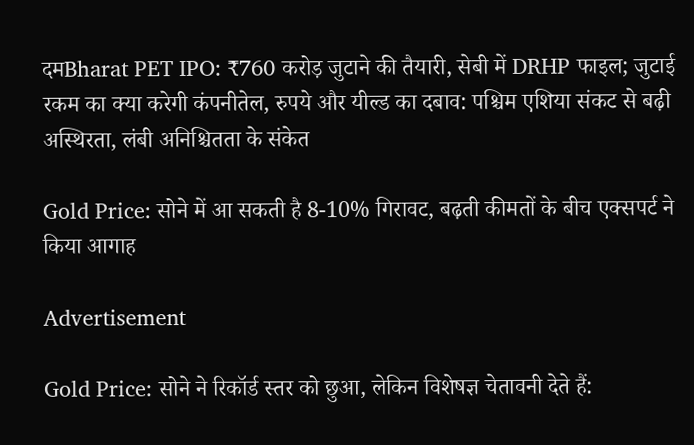दमBharat PET IPO: ₹760 करोड़ जुटाने की तैयारी, सेबी में DRHP फाइल; जुटाई रकम का क्या करेगी कंपनीतेल, रुपये और यील्ड का दबाव: पश्चिम एशिया संकट से बढ़ी अस्थिरता, लंबी अनिश्चितता के संकेत

Gold Price: सोने में आ सकती है 8-10% गिरावट, बढ़ती कीमतों के बीच एक्सपर्ट ने किया आगाह

Advertisement

Gold Price: सोने ने रिकॉर्ड स्तर को छुआ, लेकिन विशेषज्ञ चेतावनी देते हैं: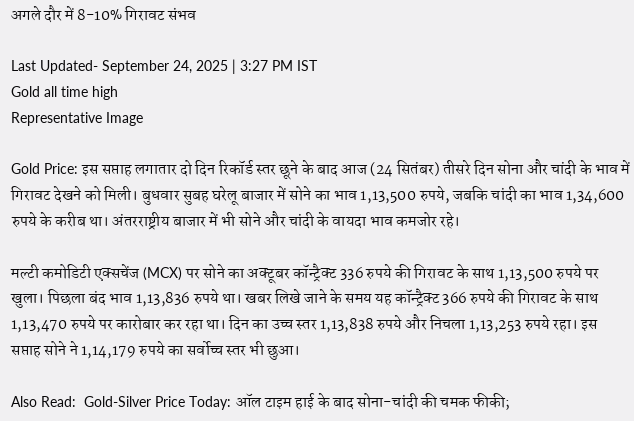अगले दौर में 8-10% गिरावट संभव

Last Updated- September 24, 2025 | 3:27 PM IST
Gold all time high
Representative Image

Gold Price: इस सप्ताह लगातार दो दिन रिकॉर्ड स्तर छूने के बाद आज (24 सितंबर) तीसरे दिन सोना और चांदी के भाव में गिरावट देखने को मिली। बुधवार सुबह घरेलू बाजार में सोने का भाव 1,13,500 रुपये, जबकि चांदी का भाव 1,34,600 रुपये के करीब था। अंतरराष्ट्रीय बाजार में भी सोने और चांदी के वायदा भाव कमजोर रहे।

मल्टी कमोडिटी एक्सचेंज (MCX) पर सोने का अक्टूबर कॉन्ट्रैक्ट 336 रुपये की गिरावट के साथ 1,13,500 रुपये पर खुला। पिछला बंद भाव 1,13,836 रुपये था। खबर लिखे जाने के समय यह कॉन्ट्रैक्ट 366 रुपये की गिरावट के साथ 1,13,470 रुपये पर कारोबार कर रहा था। दिन का उच्च स्तर 1,13,838 रुपये और निचला 1,13,253 रुपये रहा। इस सप्ताह सोने ने 1,14,179 रुपये का सर्वोच्च स्तर भी छुआ।

Also Read:  Gold-Silver Price Today: ऑल टाइम हाई के बाद सोना-चांदी की चमक फीकी;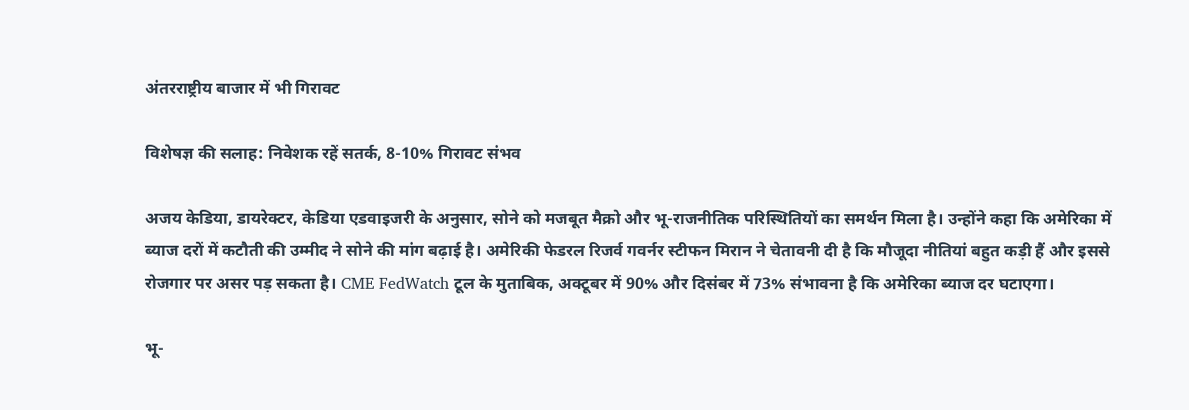अंतरराष्ट्रीय बाजार में भी गिरावट

विशेषज्ञ की सलाह: निवेशक रहें सतर्क, 8-10% गिरावट संभव

अजय केडिया, डायरेक्टर, केडिया एडवाइजरी के अनुसार, सोने को मजबूत मैक्रो और भू-राजनीतिक परिस्थितियों का समर्थन मिला है। उन्होंने कहा कि अमेरिका में ब्याज दरों में कटौती की उम्मीद ने सोने की मांग बढ़ाई है। अमेरिकी फेडरल रिजर्व गवर्नर स्टीफन मिरान ने चेतावनी दी है कि मौजूदा नीतियां बहुत कड़ी हैं और इससे रोजगार पर असर पड़ सकता है। CME FedWatch टूल के मुताबिक, अक्टूबर में 90% और दिसंबर में 73% संभावना है कि अमेरिका ब्याज दर घटाएगा।

भू-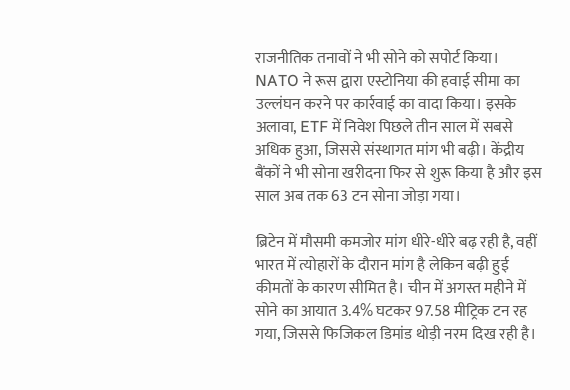राजनीतिक तनावों ने भी सोने को सपोर्ट किया। NATO ने रूस द्वारा एस्टोनिया की हवाई सीमा का उल्लंघन करने पर कार्रवाई का वादा किया। इसके अलावा, ETF में निवेश पिछले तीन साल में सबसे अधिक हुआ, जिससे संस्थागत मांग भी बढ़ी। केंद्रीय बैंकों ने भी सोना खरीदना फिर से शुरू किया है और इस साल अब तक 63 टन सोना जोड़ा गया।

ब्रिटेन में मौसमी कमजोर मांग धीरे-धीरे बढ़ रही है, वहीं भारत में त्योहारों के दौरान मांग है लेकिन बढ़ी हुई कीमतों के कारण सीमित है। चीन में अगस्त महीने में सोने का आयात 3.4% घटकर 97.58 मीट्रिक टन रह गया, जिससे फिजिकल डिमांड थोड़ी नरम दिख रही है।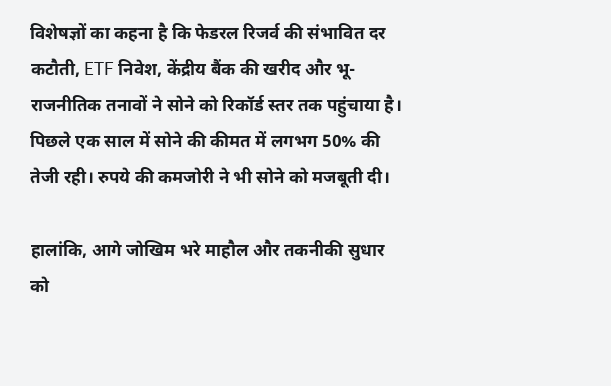विशेषज्ञों का कहना है कि फेडरल रिजर्व की संभावित दर कटौती, ETF निवेश, केंद्रीय बैंक की खरीद और भू-राजनीतिक तनावों ने सोने को रिकॉर्ड स्तर तक पहुंचाया है। पिछले एक साल में सोने की कीमत में लगभग 50% की तेजी रही। रुपये की कमजोरी ने भी सोने को मजबूती दी।

हालांकि, आगे जोखिम भरे माहौल और तकनीकी सुधार को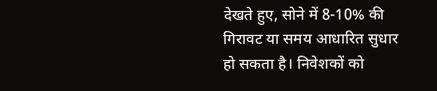देखते हुए, सोने में 8-10% की गिरावट या समय आधारित सुधार हो सकता है। निवेशकों को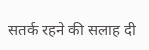सतर्क रहने की सलाह दी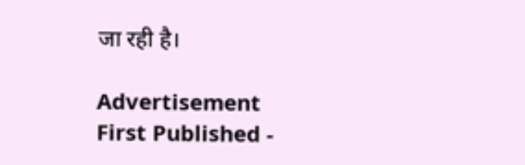जा रही है।

Advertisement
First Published -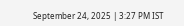September 24, 2025 | 3:27 PM IST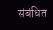संबंधित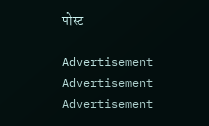पोस्ट

Advertisement
Advertisement
Advertisement